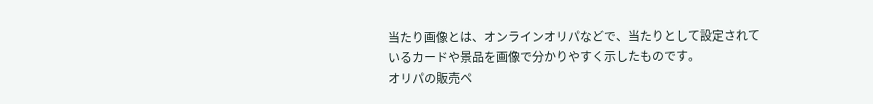当たり画像とは、オンラインオリパなどで、当たりとして設定されているカードや景品を画像で分かりやすく示したものです。
オリパの販売ペ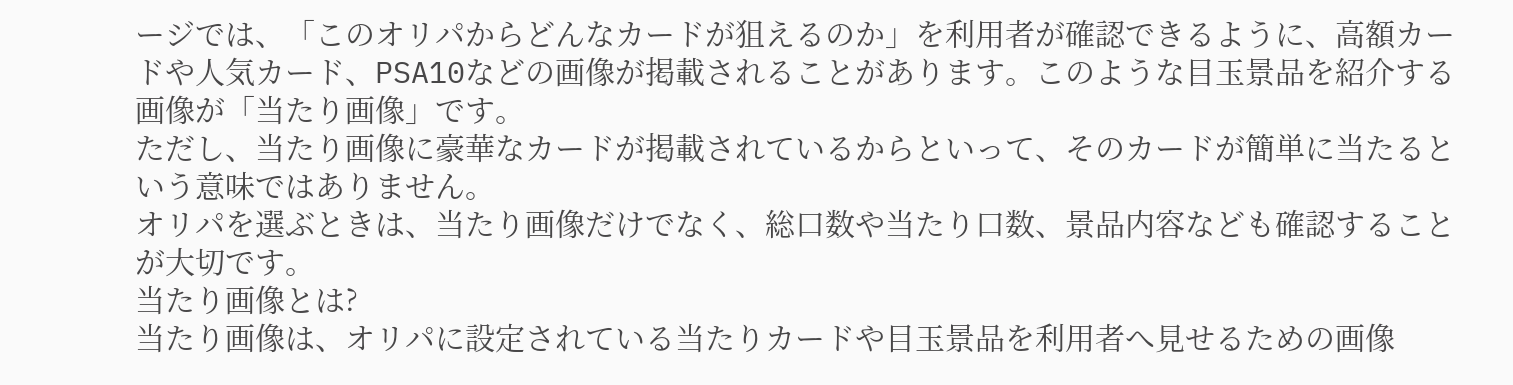ージでは、「このオリパからどんなカードが狙えるのか」を利用者が確認できるように、高額カードや人気カード、PSA10などの画像が掲載されることがあります。このような目玉景品を紹介する画像が「当たり画像」です。
ただし、当たり画像に豪華なカードが掲載されているからといって、そのカードが簡単に当たるという意味ではありません。
オリパを選ぶときは、当たり画像だけでなく、総口数や当たり口数、景品内容なども確認することが大切です。
当たり画像とは?
当たり画像は、オリパに設定されている当たりカードや目玉景品を利用者へ見せるための画像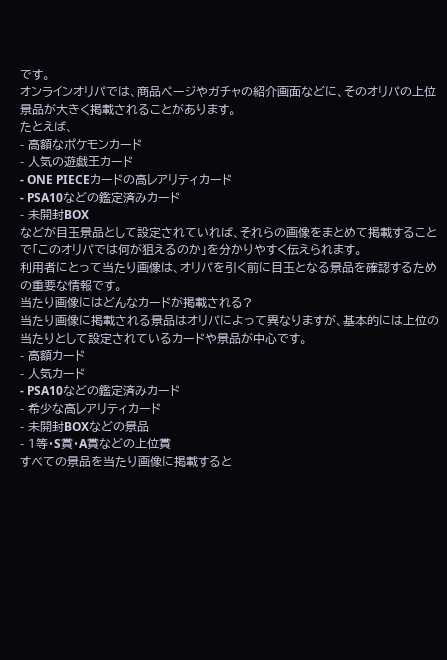です。
オンラインオリパでは、商品ページやガチャの紹介画面などに、そのオリパの上位景品が大きく掲載されることがあります。
たとえば、
- 高額なポケモンカード
- 人気の遊戯王カード
- ONE PIECEカードの高レアリティカード
- PSA10などの鑑定済みカード
- 未開封BOX
などが目玉景品として設定されていれば、それらの画像をまとめて掲載することで「このオリパでは何が狙えるのか」を分かりやすく伝えられます。
利用者にとって当たり画像は、オリパを引く前に目玉となる景品を確認するための重要な情報です。
当たり画像にはどんなカードが掲載される?
当たり画像に掲載される景品はオリパによって異なりますが、基本的には上位の当たりとして設定されているカードや景品が中心です。
- 高額カード
- 人気カード
- PSA10などの鑑定済みカード
- 希少な高レアリティカード
- 未開封BOXなどの景品
- 1等・S賞・A賞などの上位賞
すべての景品を当たり画像に掲載すると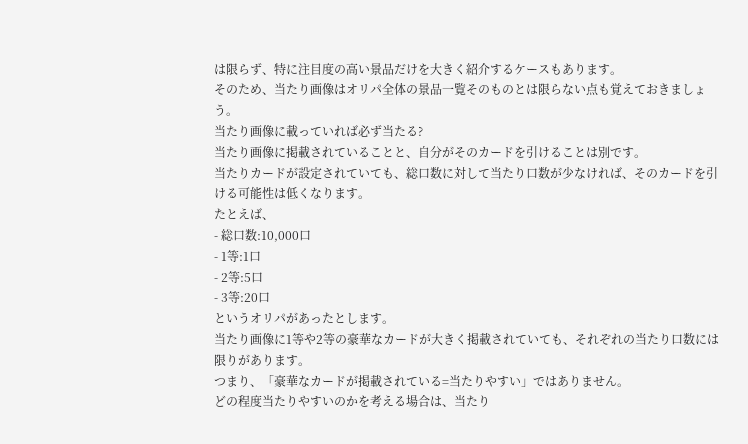は限らず、特に注目度の高い景品だけを大きく紹介するケースもあります。
そのため、当たり画像はオリパ全体の景品一覧そのものとは限らない点も覚えておきましょう。
当たり画像に載っていれば必ず当たる?
当たり画像に掲載されていることと、自分がそのカードを引けることは別です。
当たりカードが設定されていても、総口数に対して当たり口数が少なければ、そのカードを引ける可能性は低くなります。
たとえば、
- 総口数:10,000口
- 1等:1口
- 2等:5口
- 3等:20口
というオリパがあったとします。
当たり画像に1等や2等の豪華なカードが大きく掲載されていても、それぞれの当たり口数には限りがあります。
つまり、「豪華なカードが掲載されている=当たりやすい」ではありません。
どの程度当たりやすいのかを考える場合は、当たり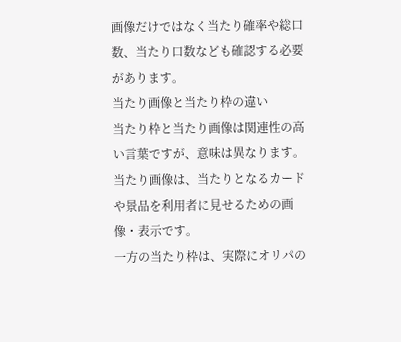画像だけではなく当たり確率や総口数、当たり口数なども確認する必要があります。
当たり画像と当たり枠の違い
当たり枠と当たり画像は関連性の高い言葉ですが、意味は異なります。
当たり画像は、当たりとなるカードや景品を利用者に見せるための画像・表示です。
一方の当たり枠は、実際にオリパの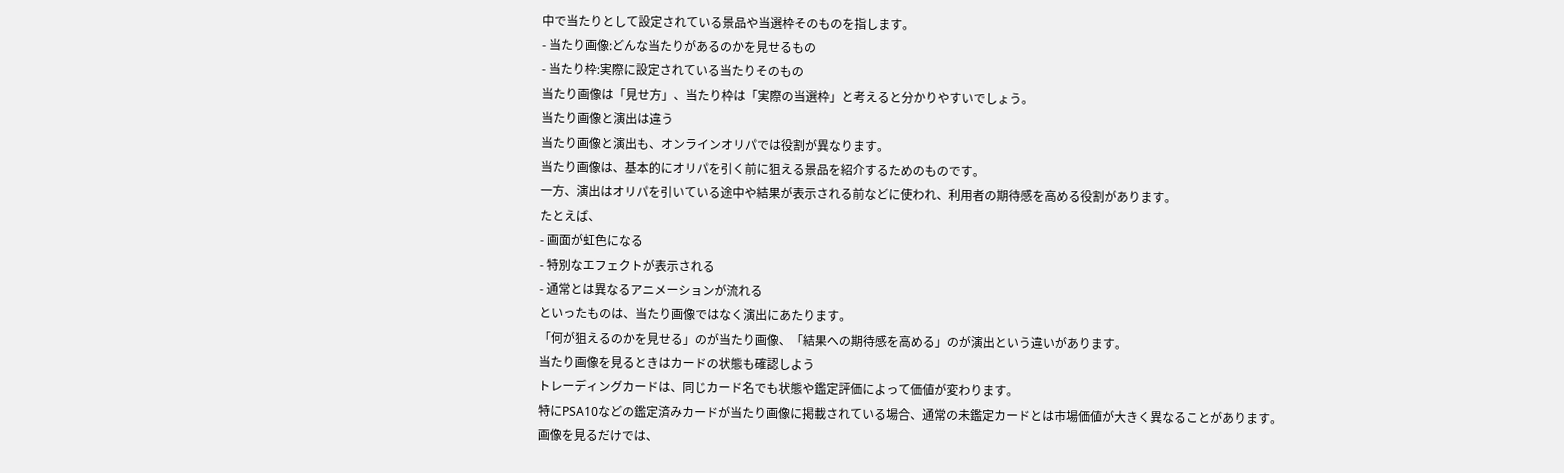中で当たりとして設定されている景品や当選枠そのものを指します。
- 当たり画像:どんな当たりがあるのかを見せるもの
- 当たり枠:実際に設定されている当たりそのもの
当たり画像は「見せ方」、当たり枠は「実際の当選枠」と考えると分かりやすいでしょう。
当たり画像と演出は違う
当たり画像と演出も、オンラインオリパでは役割が異なります。
当たり画像は、基本的にオリパを引く前に狙える景品を紹介するためのものです。
一方、演出はオリパを引いている途中や結果が表示される前などに使われ、利用者の期待感を高める役割があります。
たとえば、
- 画面が虹色になる
- 特別なエフェクトが表示される
- 通常とは異なるアニメーションが流れる
といったものは、当たり画像ではなく演出にあたります。
「何が狙えるのかを見せる」のが当たり画像、「結果への期待感を高める」のが演出という違いがあります。
当たり画像を見るときはカードの状態も確認しよう
トレーディングカードは、同じカード名でも状態や鑑定評価によって価値が変わります。
特にPSA10などの鑑定済みカードが当たり画像に掲載されている場合、通常の未鑑定カードとは市場価値が大きく異なることがあります。
画像を見るだけでは、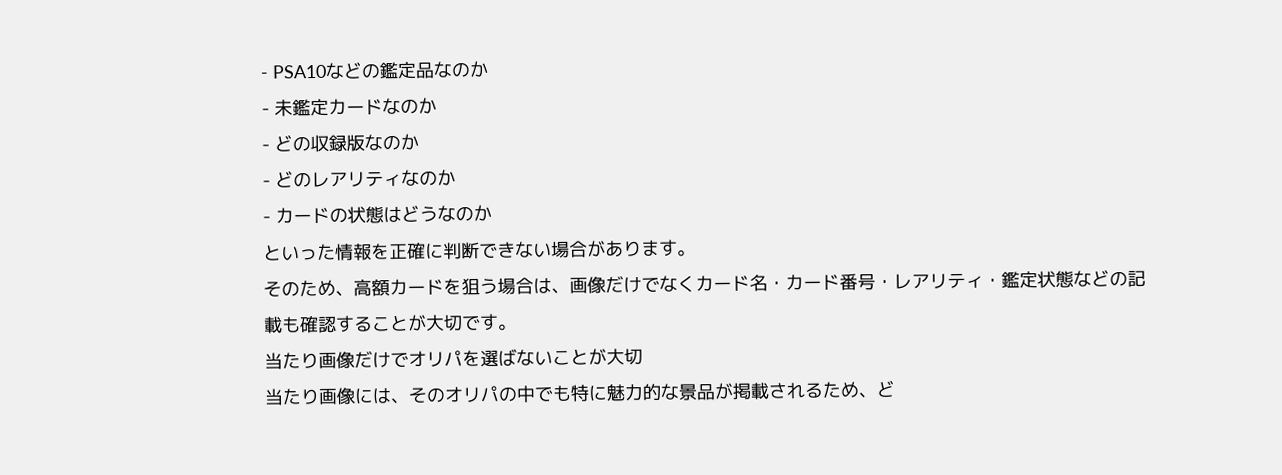- PSA10などの鑑定品なのか
- 未鑑定カードなのか
- どの収録版なのか
- どのレアリティなのか
- カードの状態はどうなのか
といった情報を正確に判断できない場合があります。
そのため、高額カードを狙う場合は、画像だけでなくカード名・カード番号・レアリティ・鑑定状態などの記載も確認することが大切です。
当たり画像だけでオリパを選ばないことが大切
当たり画像には、そのオリパの中でも特に魅力的な景品が掲載されるため、ど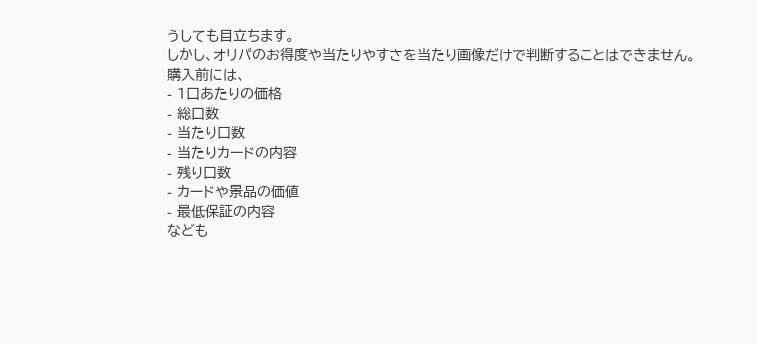うしても目立ちます。
しかし、オリパのお得度や当たりやすさを当たり画像だけで判断することはできません。
購入前には、
- 1口あたりの価格
- 総口数
- 当たり口数
- 当たりカードの内容
- 残り口数
- カードや景品の価値
- 最低保証の内容
なども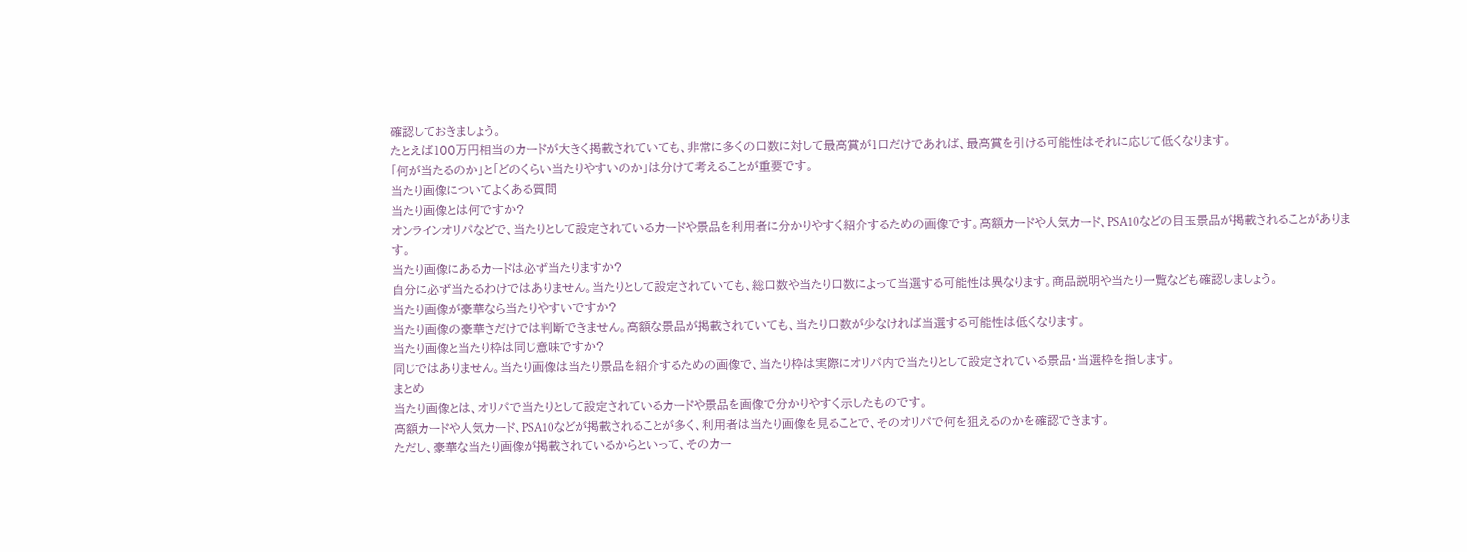確認しておきましょう。
たとえば100万円相当のカードが大きく掲載されていても、非常に多くの口数に対して最高賞が1口だけであれば、最高賞を引ける可能性はそれに応じて低くなります。
「何が当たるのか」と「どのくらい当たりやすいのか」は分けて考えることが重要です。
当たり画像についてよくある質問
当たり画像とは何ですか?
オンラインオリパなどで、当たりとして設定されているカードや景品を利用者に分かりやすく紹介するための画像です。高額カードや人気カード、PSA10などの目玉景品が掲載されることがあります。
当たり画像にあるカードは必ず当たりますか?
自分に必ず当たるわけではありません。当たりとして設定されていても、総口数や当たり口数によって当選する可能性は異なります。商品説明や当たり一覧なども確認しましょう。
当たり画像が豪華なら当たりやすいですか?
当たり画像の豪華さだけでは判断できません。高額な景品が掲載されていても、当たり口数が少なければ当選する可能性は低くなります。
当たり画像と当たり枠は同じ意味ですか?
同じではありません。当たり画像は当たり景品を紹介するための画像で、当たり枠は実際にオリパ内で当たりとして設定されている景品・当選枠を指します。
まとめ
当たり画像とは、オリパで当たりとして設定されているカードや景品を画像で分かりやすく示したものです。
高額カードや人気カード、PSA10などが掲載されることが多く、利用者は当たり画像を見ることで、そのオリパで何を狙えるのかを確認できます。
ただし、豪華な当たり画像が掲載されているからといって、そのカー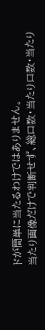ドが簡単に当たるわけではありません。
当たり画像だけで判断せず、総口数・当たり口数・当たり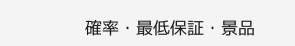確率・最低保証・景品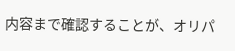内容まで確認することが、オリパ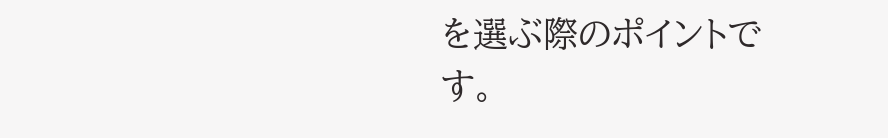を選ぶ際のポイントです。